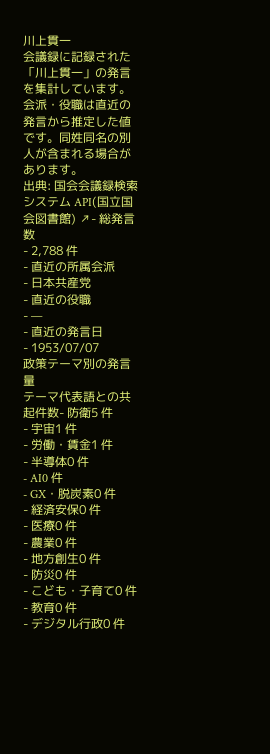川上貫一
会議録に記録された「川上貫一」の発言を集計しています。会派・役職は直近の発言から推定した値です。同姓同名の別人が含まれる場合があります。
出典: 国会会議録検索システム API(国立国会図書館) ↗- 総発言数
- 2,788 件
- 直近の所属会派
- 日本共産党
- 直近の役職
- —
- 直近の発言日
- 1953/07/07
政策テーマ別の発言量
テーマ代表語との共起件数- 防衛5 件
- 宇宙1 件
- 労働・賃金1 件
- 半導体0 件
- AI0 件
- GX・脱炭素0 件
- 経済安保0 件
- 医療0 件
- 農業0 件
- 地方創生0 件
- 防災0 件
- こども・子育て0 件
- 教育0 件
- デジタル行政0 件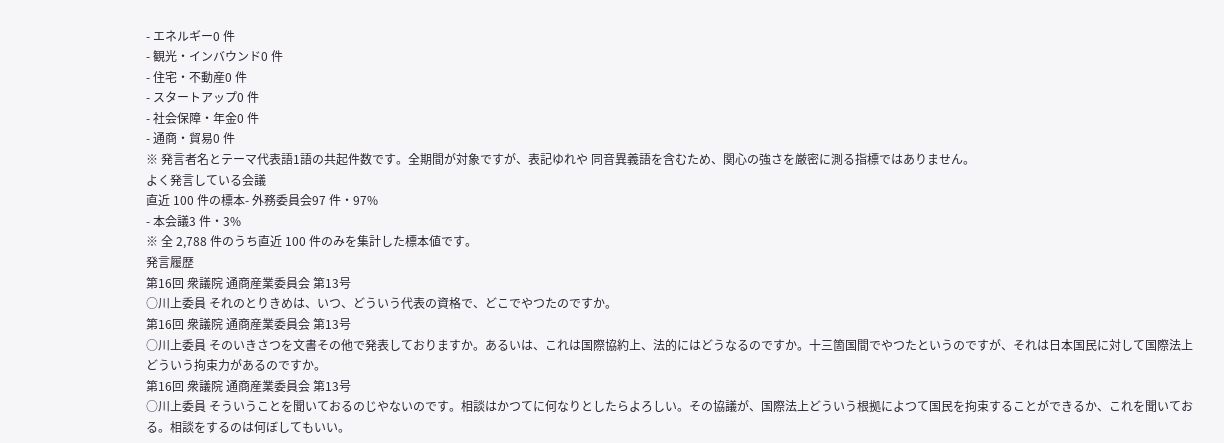- エネルギー0 件
- 観光・インバウンド0 件
- 住宅・不動産0 件
- スタートアップ0 件
- 社会保障・年金0 件
- 通商・貿易0 件
※ 発言者名とテーマ代表語1語の共起件数です。全期間が対象ですが、表記ゆれや 同音異義語を含むため、関心の強さを厳密に測る指標ではありません。
よく発言している会議
直近 100 件の標本- 外務委員会97 件・97%
- 本会議3 件・3%
※ 全 2,788 件のうち直近 100 件のみを集計した標本値です。
発言履歴
第16回 衆議院 通商産業委員会 第13号
○川上委員 それのとりきめは、いつ、どういう代表の資格で、どこでやつたのですか。
第16回 衆議院 通商産業委員会 第13号
○川上委員 そのいきさつを文書その他で発表しておりますか。あるいは、これは国際協約上、法的にはどうなるのですか。十三箇国間でやつたというのですが、それは日本国民に対して国際法上どういう拘束力があるのですか。
第16回 衆議院 通商産業委員会 第13号
○川上委員 そういうことを聞いておるのじやないのです。相談はかつてに何なりとしたらよろしい。その協議が、国際法上どういう根拠によつて国民を拘束することができるか、これを聞いておる。相談をするのは何ぼしてもいい。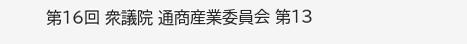第16回 衆議院 通商産業委員会 第13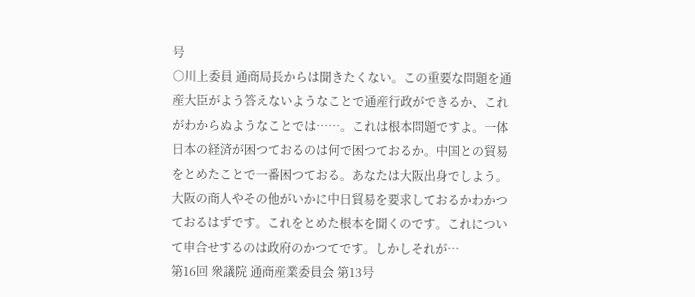号
○川上委員 通商局長からは聞きたくない。この重要な問題を通産大臣がよう答えないようなことで通産行政ができるか、これがわからぬようなことでは……。これは根本問題ですよ。一体日本の経済が困つておるのは何で困つておるか。中国との貿易をとめたことで一番困つておる。あなたは大阪出身でしよう。大阪の商人やその他がいかに中日貿易を要求しておるかわかつておるはずです。これをとめた根本を聞くのです。これについて申合せするのは政府のかつてです。しかしそれが…
第16回 衆議院 通商産業委員会 第13号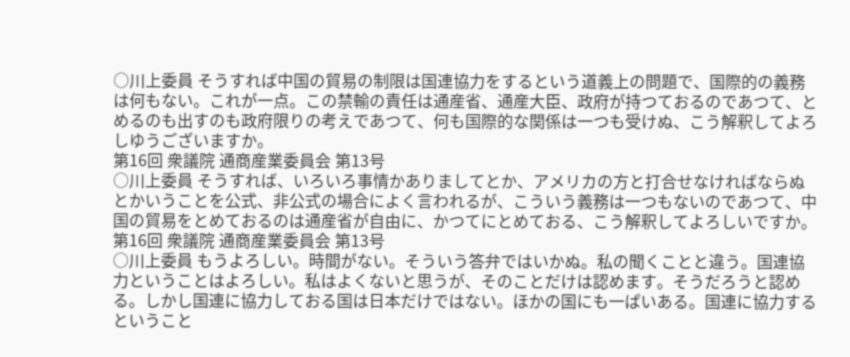○川上委員 そうすれば中国の貿易の制限は国連協力をするという道義上の問題で、国際的の義務は何もない。これが一点。この禁輸の責任は通産省、通産大臣、政府が持つておるのであつて、とめるのも出すのも政府限りの考えであつて、何も国際的な関係は一つも受けぬ、こう解釈してよろしゆうございますか。
第16回 衆議院 通商産業委員会 第13号
○川上委員 そうすれば、いろいろ事情かありましてとか、アメリカの方と打合せなければならぬとかいうことを公式、非公式の場合によく言われるが、こういう義務は一つもないのであつて、中国の貿易をとめておるのは通産省が自由に、かつてにとめておる、こう解釈してよろしいですか。
第16回 衆議院 通商産業委員会 第13号
○川上委員 もうよろしい。時間がない。そういう答弁ではいかぬ。私の聞くことと違う。国連協力ということはよろしい。私はよくないと思うが、そのことだけは認めます。そうだろうと認める。しかし国連に協力しておる国は日本だけではない。ほかの国にも一ぱいある。国連に協力するということ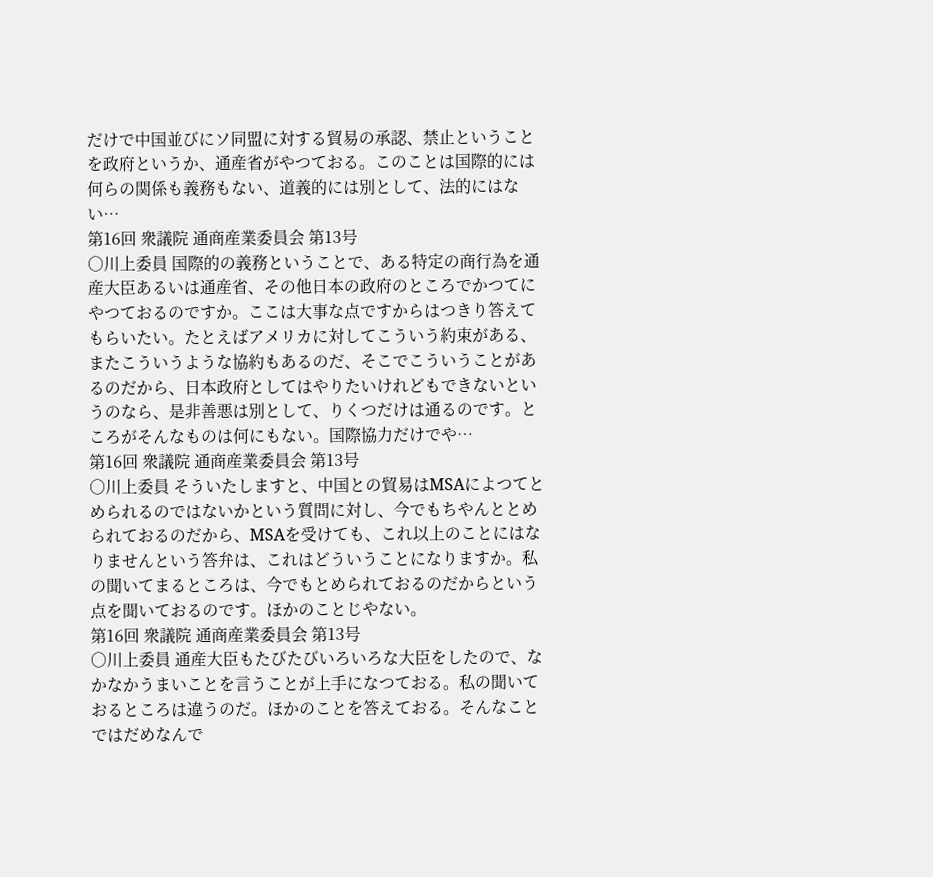だけで中国並びにソ同盟に対する貿易の承認、禁止ということを政府というか、通産省がやつておる。このことは国際的には何らの関係も義務もない、道義的には別として、法的にはない…
第16回 衆議院 通商産業委員会 第13号
○川上委員 国際的の義務ということで、ある特定の商行為を通産大臣あるいは通産省、その他日本の政府のところでかつてにやつておるのですか。ここは大事な点ですからはつきり答えてもらいたい。たとえばアメリカに対してこういう約束がある、またこういうような協約もあるのだ、そこでこういうことがあるのだから、日本政府としてはやりたいけれどもできないというのなら、是非善悪は別として、りくつだけは通るのです。ところがそんなものは何にもない。国際協力だけでや…
第16回 衆議院 通商産業委員会 第13号
○川上委員 そういたしますと、中国との貿易はMSAによつてとめられるのではないかという質問に対し、今でもちやんととめられておるのだから、MSAを受けても、これ以上のことにはなりませんという答弁は、これはどういうことになりますか。私の聞いてまるところは、今でもとめられておるのだからという点を聞いておるのです。ほかのことじやない。
第16回 衆議院 通商産業委員会 第13号
○川上委員 通産大臣もたびたびいろいろな大臣をしたので、なかなかうまいことを言うことが上手になつておる。私の聞いておるところは違うのだ。ほかのことを答えておる。そんなことではだめなんで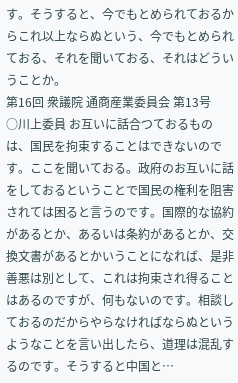す。そうすると、今でもとめられておるからこれ以上ならぬという、今でもとめられておる、それを聞いておる、それはどういうことか。
第16回 衆議院 通商産業委員会 第13号
○川上委員 お互いに話合つておるものは、国民を拘束することはできないのです。ここを聞いておる。政府のお互いに話をしておるということで国民の権利を阻害されては困ると言うのです。国際的な協約があるとか、あるいは条約があるとか、交換文書があるとかいうことになれば、是非善悪は別として、これは拘束され得ることはあるのですが、何もないのです。相談しておるのだからやらなければならぬというようなことを言い出したら、道理は混乱するのです。そうすると中国と…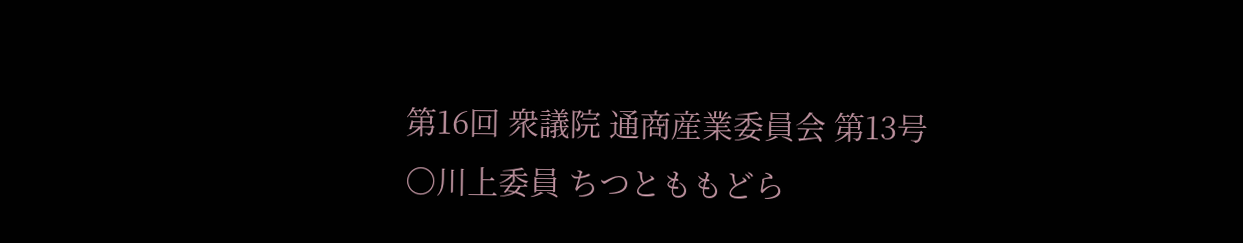第16回 衆議院 通商産業委員会 第13号
○川上委員 ちつとももどら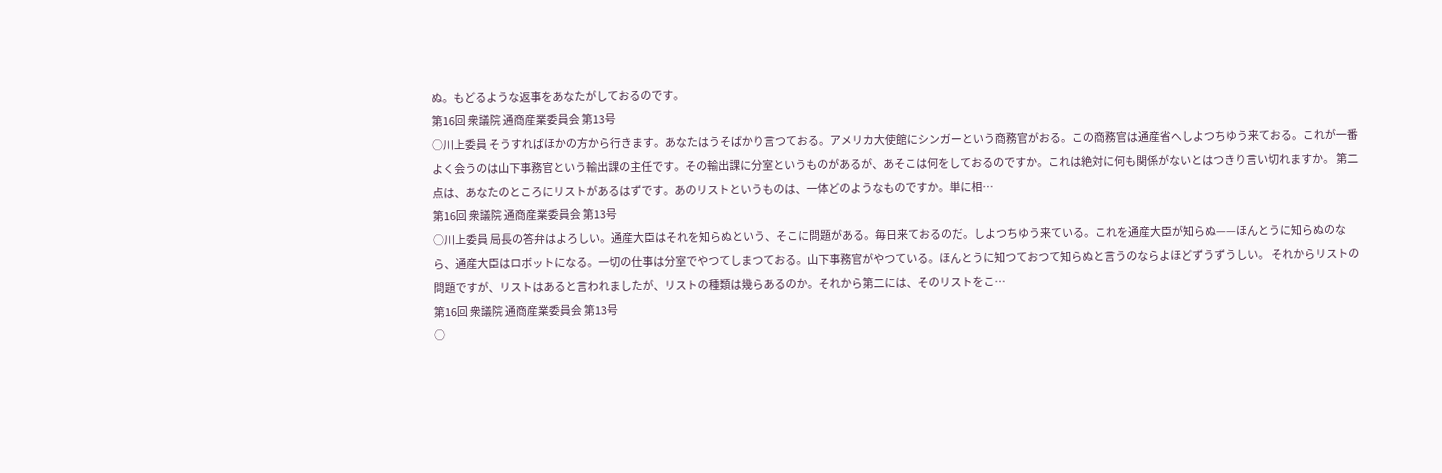ぬ。もどるような返事をあなたがしておるのです。
第16回 衆議院 通商産業委員会 第13号
○川上委員 そうすればほかの方から行きます。あなたはうそばかり言つておる。アメリカ大使館にシンガーという商務官がおる。この商務官は通産省へしよつちゆう来ておる。これが一番よく会うのは山下事務官という輸出課の主任です。その輸出課に分室というものがあるが、あそこは何をしておるのですか。これは絶対に何も関係がないとはつきり言い切れますか。 第二点は、あなたのところにリストがあるはずです。あのリストというものは、一体どのようなものですか。単に相…
第16回 衆議院 通商産業委員会 第13号
○川上委員 局長の答弁はよろしい。通産大臣はそれを知らぬという、そこに問題がある。毎日来ておるのだ。しよつちゆう来ている。これを通産大臣が知らぬ——ほんとうに知らぬのなら、通産大臣はロボットになる。一切の仕事は分室でやつてしまつておる。山下事務官がやつている。ほんとうに知つておつて知らぬと言うのならよほどずうずうしい。 それからリストの問題ですが、リストはあると言われましたが、リストの種類は幾らあるのか。それから第二には、そのリストをこ…
第16回 衆議院 通商産業委員会 第13号
○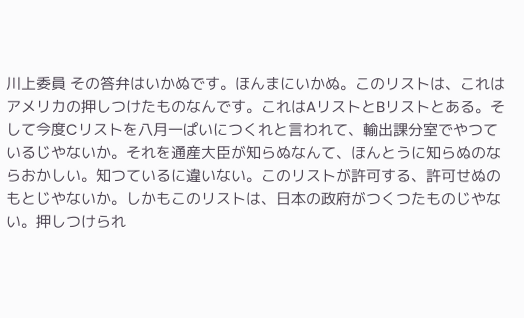川上委員 その答弁はいかぬです。ほんまにいかぬ。このリストは、これはアメリカの押しつけたものなんです。これはAリストとBリストとある。そして今度Cリストを八月一ぱいにつくれと言われて、輸出課分室でやつているじやないか。それを通産大臣が知らぬなんて、ほんとうに知らぬのならおかしい。知つているに違いない。このリストが許可する、許可せぬのもとじやないか。しかもこのリストは、日本の政府がつくつたものじやない。押しつけられ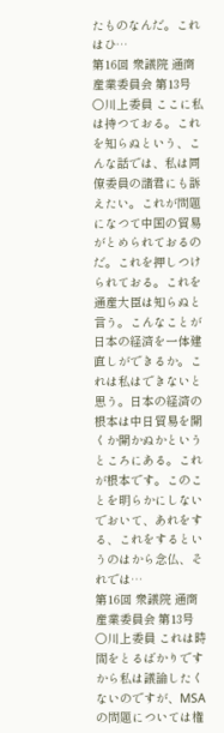たものなんだ。これはひ…
第16回 衆議院 通商産業委員会 第13号
○川上委員 ここに私は持つておる。これを知らぬという、こんな話では、私は同僚委員の諸君にも訴えたい。これが問題になつて中国の貿易がとめられておるのだ。これを押しつけられておる。これを通産大臣は知らぬと言う。こんなことが日本の経済を一体建直しができるか。これは私はできないと思う。日本の経済の根本は中日貿易を開くか開かぬかというところにある。これが根本です。このことを明らかにしないでおいて、あれをする、これをするというのはから念仏、それでは…
第16回 衆議院 通商産業委員会 第13号
○川上委員 これは時間をとるばかりですから私は議論したくないのですが、MSAの問題については権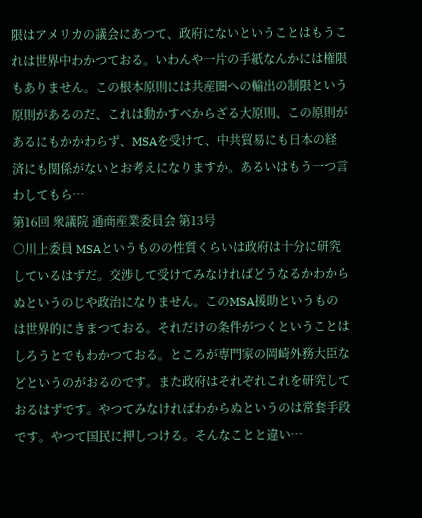限はアメリカの議会にあつて、政府にないということはもうこれは世界中わかつておる。いわんや一片の手紙なんかには権限もありません。この根本原則には共産圏への輸出の制限という原則があるのだ、これは動かすべからざる大原則、この原則があるにもかかわらず、MSAを受けて、中共貿易にも日本の経済にも関係がないとお考えになりますか。あるいはもう一つ言わしてもら…
第16回 衆議院 通商産業委員会 第13号
○川上委員 MSAというものの性質くらいは政府は十分に研究しているはずだ。交渉して受けてみなければどうなるかわからぬというのじや政治になりません。このMSA援助というものは世界的にきまつておる。それだけの条件がつくということはしろうとでもわかつておる。ところが専門家の岡崎外務大臣などというのがおるのです。また政府はそれぞれこれを研究しておるはずです。やつてみなければわからぬというのは常套手段です。やつて国民に押しつける。そんなことと違い…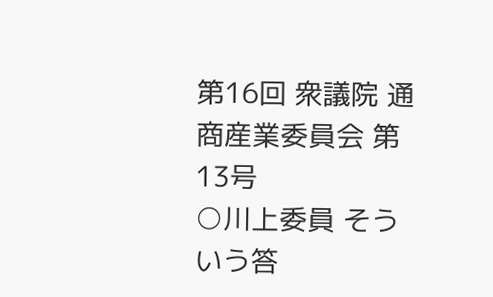第16回 衆議院 通商産業委員会 第13号
○川上委員 そういう答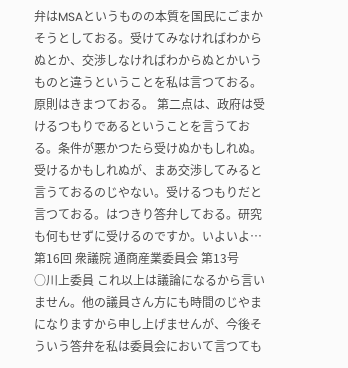弁はMSAというものの本質を国民にごまかそうとしておる。受けてみなければわからぬとか、交渉しなければわからぬとかいうものと違うということを私は言つておる。原則はきまつておる。 第二点は、政府は受けるつもりであるということを言うておる。条件が悪かつたら受けぬかもしれぬ。受けるかもしれぬが、まあ交渉してみると言うておるのじやない。受けるつもりだと言つておる。はつきり答弁しておる。研究も何もせずに受けるのですか。いよいよ…
第16回 衆議院 通商産業委員会 第13号
○川上委員 これ以上は議論になるから言いません。他の議員さん方にも時間のじやまになりますから申し上げませんが、今後そういう答弁を私は委員会において言つても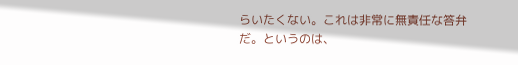らいたくない。これは非常に無責任な答弁だ。というのは、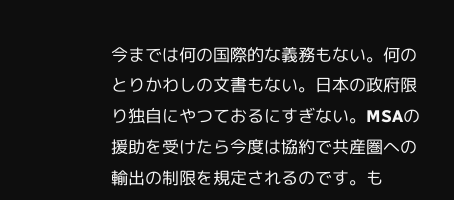今までは何の国際的な義務もない。何のとりかわしの文書もない。日本の政府限り独自にやつておるにすぎない。MSAの援助を受けたら今度は協約で共産圏への輸出の制限を規定されるのです。も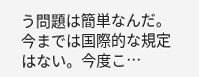う問題は簡単なんだ。今までは国際的な規定はない。今度こ…